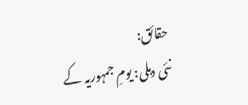حقائق:
نئی دہلی: یومِ جمہوریہ کے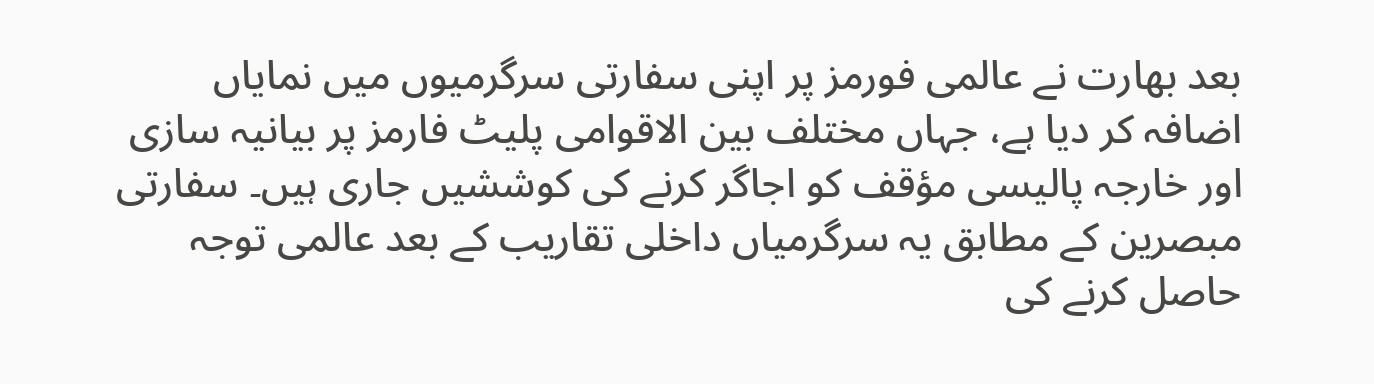بعد بھارت نے عالمی فورمز پر اپنی سفارتی سرگرمیوں میں نمایاں اضافہ کر دیا ہے، جہاں مختلف بین الاقوامی پلیٹ فارمز پر بیانیہ سازی اور خارجہ پالیسی مؤقف کو اجاگر کرنے کی کوششیں جاری ہیں۔ سفارتی مبصرین کے مطابق یہ سرگرمیاں داخلی تقاریب کے بعد عالمی توجہ حاصل کرنے کی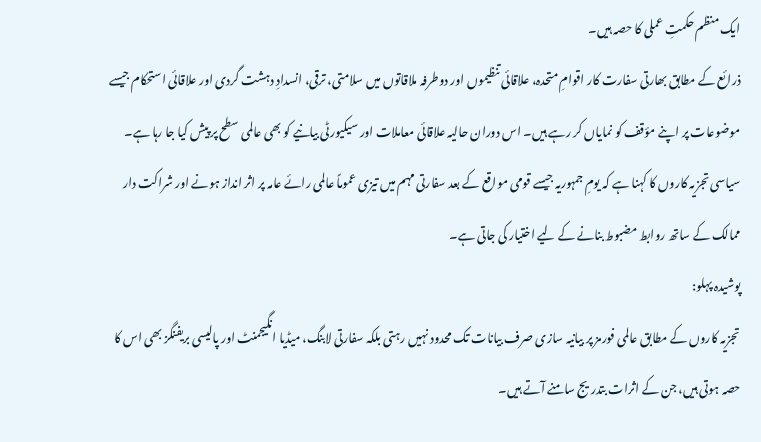ایک منظم حکمتِ عملی کا حصہ ہیں۔
ذرائع کے مطابق بھارتی سفارت کار اقوامِ متحدہ، علاقائی تنظیموں اور دوطرفہ ملاقاتوں میں سلامتی، ترقی، انسدادِ دہشت گردی اور علاقائی استحکام جیسے موضوعات پر اپنے مؤقف کو نمایاں کر رہے ہیں۔ اس دوران حالیہ علاقائی معاملات اور سیکیورٹی بیانیے کو بھی عالمی سطح پر پیش کیا جا رہا ہے۔
سیاسی تجزیہ کاروں کا کہنا ہے کہ یومِ جمہوریہ جیسے قومی مواقع کے بعد سفارتی مہم میں تیزی عموماً عالمی رائے عامہ پر اثر انداز ہونے اور شراکت دار ممالک کے ساتھ روابط مضبوط بنانے کے لیے اختیار کی جاتی ہے۔
پوشیدہ پہلو:
تجزیہ کاروں کے مطابق عالمی فورمز پر بیانیہ سازی صرف بیانات تک محدود نہیں رہتی بلکہ سفارتی لابنگ، میڈیا انگیجمنٹ اور پالیسی بریفنگز بھی اس کا حصہ ہوتی ہیں، جن کے اثرات بتدریج سامنے آتے ہیں۔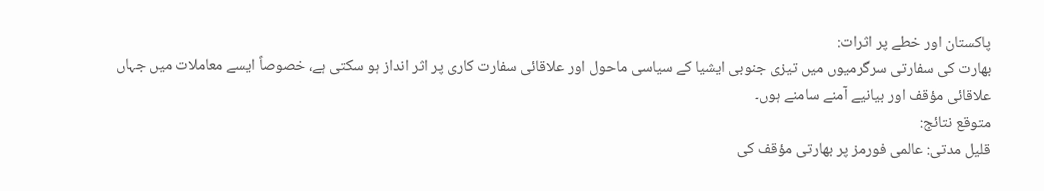پاکستان اور خطے پر اثرات:
بھارت کی سفارتی سرگرمیوں میں تیزی جنوبی ایشیا کے سیاسی ماحول اور علاقائی سفارت کاری پر اثر انداز ہو سکتی ہے، خصوصاً ایسے معاملات میں جہاں علاقائی مؤقف اور بیانیے آمنے سامنے ہوں۔
متوقع نتائج:
قلیل مدتی: عالمی فورمز پر بھارتی مؤقف کی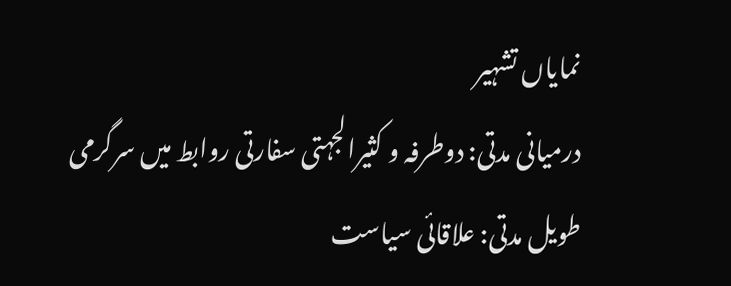نمایاں تشہیر
درمیانی مدتی: دوطرفہ و کثیرالجہتی سفارتی روابط میں سرگرمی
طویل مدتی: علاقائی سیاست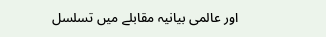اور عالمی بیانیہ مقابلے میں تسلسل